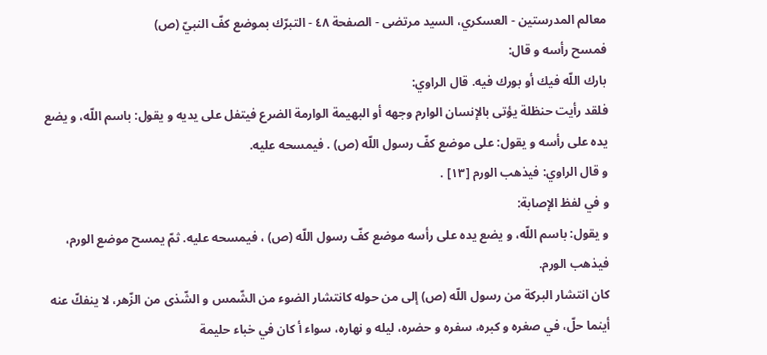معالم المدرستين - العسكري، السيد مرتضى - الصفحة ٤٨ - التبرّك بموضع كفّ النبيّ (ص)
فمسح رأسه و قال:
بارك اللّه فيك أو بورك فيه. قال الراوي:
فلقد رأيت حنظلة يؤتى بالإنسان الوارم وجهه أو البهيمة الوارمة الضرع فيتفل على يديه و يقول: باسم اللّه، و يضع يده على رأسه و يقول: على موضع كفّ رسول اللّه (ص) . فيمسحه عليه.
و قال الراوي: فيذهب الورم [١٣] .
و في لفظ الإصابة:
و يقول: باسم اللّه، و يضع يده على رأسه موضع كفّ رسول اللّه (ص) ، فيمسحه عليه. ثمّ يمسح موضع الورم، فيذهب الورم.
كان انتشار البركة من رسول اللّه (ص) إلى من حوله كانتشار الضوء من الشّمس و الشّذى من الزّهر، لا ينفكّ عنه أينما حلّ، في صغره و كبره، سفره و حضره، ليله و نهاره، سواء أ كان في خباء حليمة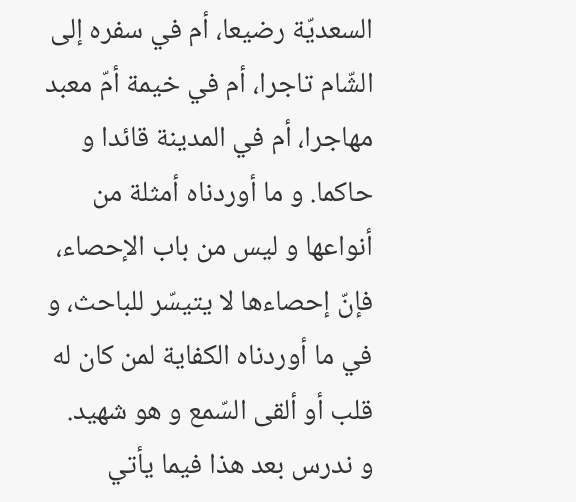السعديّة رضيعا، أم في سفره إلى الشّام تاجرا، أم في خيمة أمّ معبد مهاجرا، أم في المدينة قائدا و حاكما. و ما أوردناه أمثلة من أنواعها و ليس من باب الإحصاء، فإنّ إحصاءها لا يتيسّر للباحث، و في ما أوردناه الكفاية لمن كان له قلب أو ألقى السّمع و هو شهيد.
و ندرس بعد هذا فيما يأتي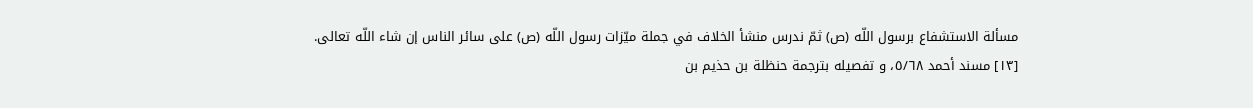مسألة الاستشفاع برسول اللّه (ص) ثمّ ندرس منشأ الخلاف في جملة ميّزات رسول اللّه (ص) على سائر الناس إن شاء اللّه تعالى.
[١٣] مسند أحمد ٥/٦٨، و تفصيله بترجمة حنظلة بن حذيم بن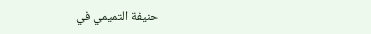حنيفة التميمي في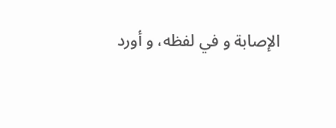الإصابة و في لفظه، و أورد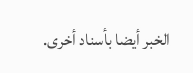الخبر أيضا بأسناد أخرى.